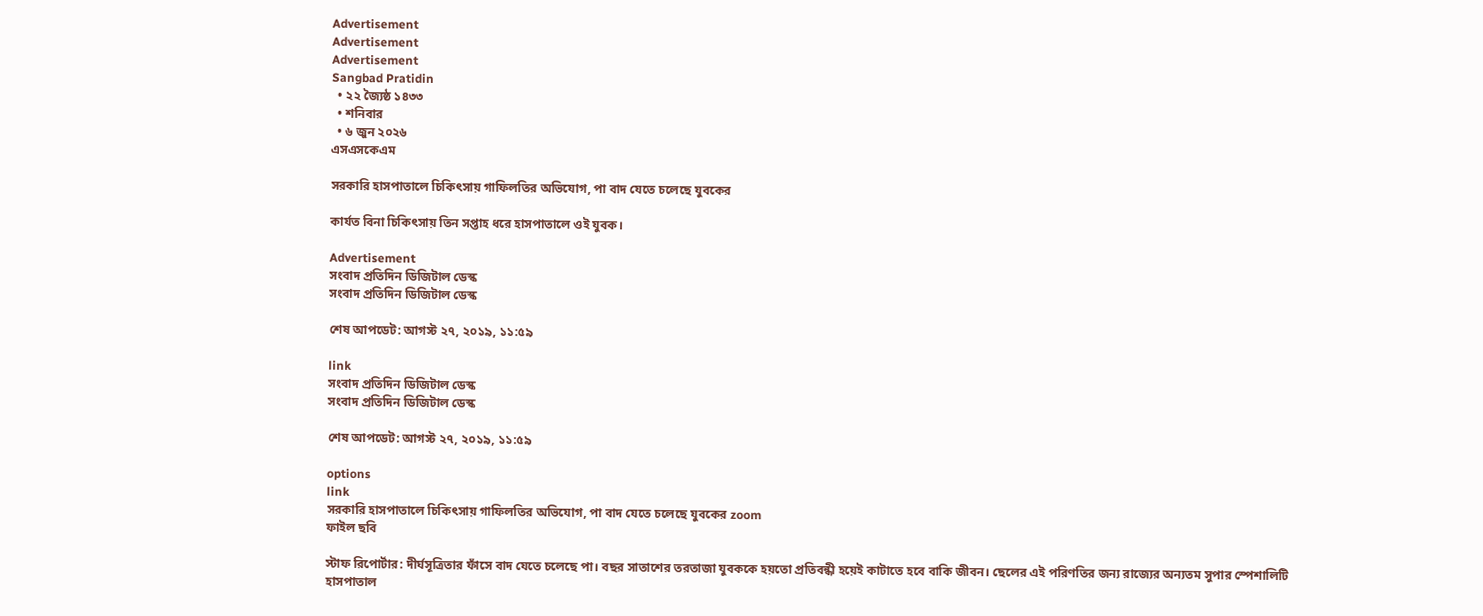Advertisement
Advertisement
Advertisement
Sangbad Pratidin
  • ২২ জ্যৈষ্ঠ ১৪৩৩
  • শনিবার
  • ৬ জুন ২০২৬
এসএসকেএম

সরকারি হাসপাতালে চিকিৎসায় গাফিলতির অভিযোগ, পা বাদ যেতে চলেছে যুবকের

কার্যত বিনা চিকিৎসায় তিন সপ্তাহ ধরে হাসপাতালে ওই যুবক।

Advertisement
সংবাদ প্রতিদিন ডিজিটাল ডেস্ক
সংবাদ প্রতিদিন ডিজিটাল ডেস্ক

শেষ আপডেট: আগস্ট ২৭, ২০১৯, ১১:৫৯

link
সংবাদ প্রতিদিন ডিজিটাল ডেস্ক
সংবাদ প্রতিদিন ডিজিটাল ডেস্ক

শেষ আপডেট: আগস্ট ২৭, ২০১৯, ১১:৫৯

options
link
সরকারি হাসপাতালে চিকিৎসায় গাফিলতির অভিযোগ, পা বাদ যেতে চলেছে যুবকের zoom
ফাইল ছবি

স্টাফ রিপোর্টার: দীর্ঘসূত্রিতার ফাঁসে বাদ যেতে চলেছে পা। বছর সাতাশের তরতাজা যুবককে হয়তো প্রতিবন্ধী হয়েই কাটাতে হবে বাকি জীবন। ছেলের এই পরিণতির জন্য রাজ্যের অন্যতম সুপার স্পেশালিটি হাসপাতাল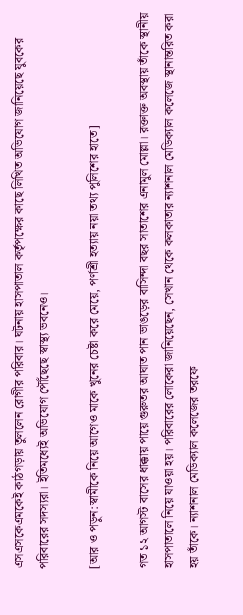এসএসকেএমকেই কাঠগড়ায় তুললেন রোগীর পরিবার। ঘটনায় হাসপাতাল কর্তৃপক্ষের কাছে লিখিত অভিযোগ জানিয়েছে যুবকের পরিবারের সদস্যরা। ইতিমধ্যেই অভিযোগ পৌঁছেছে স্বাস্থ্য ভবনেও।

[আর ও পড়ুন:স্বামীকে নিয়ে আগেও মাকে খুনের চেষ্টা করে মেয়ে, পর্ণশ্রী হত্যায় নয়া তথ্য পুলিশের হাতে]

গত ১২ আগস্ট বাসের ধাক্কায় পায়ে গুরুতর আঘাত পান ভাঙড়ের বাসিন্দা বছর সাতাশের এনামুল মোল্লা। রক্তাক্ত অবস্থায় তাঁকে স্থানীয় হাসপাতালে নিয়ে যাওয়া হয়। পরিবারের লোকেরা জানিয়েছেন, সেখান থেকে কলকাতার ন্যাশনাল মেডিক্যাল কলেজে স্থানান্তরিত করা হয় তাঁকে। ন্যাশনাল মেডিক্যাল কলেজের তরফে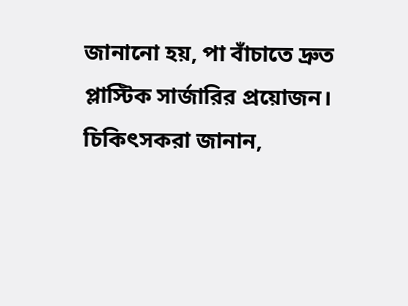জানানো হয়, পা বাঁচাতে দ্রুত প্লাস্টিক সার্জারির প্রয়োজন।  চিকিৎসকরা জানান,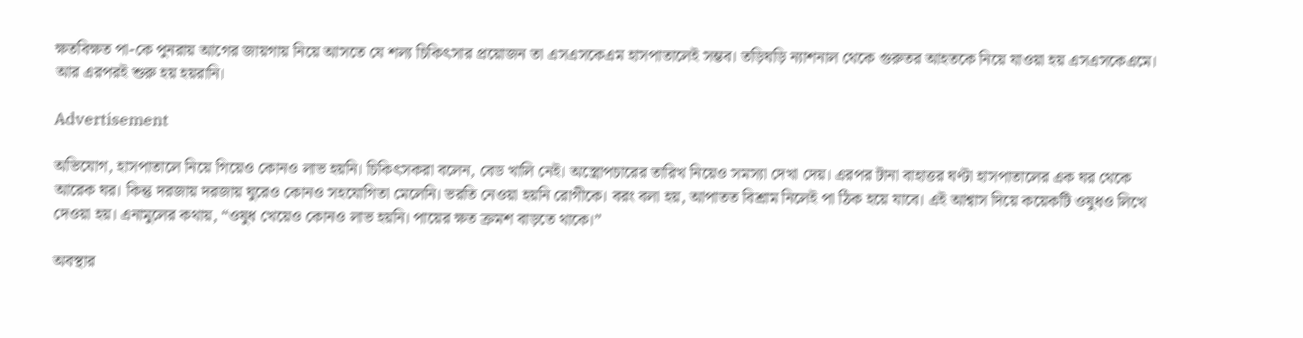ক্ষতবিক্ষত পা-কে পুনরায় আগের জায়গায় নিয়ে আসতে যে শল্য চিকিৎসার প্রয়োজন তা এসএসকেএম হাসপাতালেই সম্ভব। তড়িঘড়ি ন্যাশনাল থেকে গুরুতর আহতকে নিয়ে যাওয়া হয় এসএসকেএমে। আর এরপরই শুরু হয় হয়রানি।

Advertisement

অভিযোগ, হাসপাতালে নিয়ে গিয়েও কোনও লাভ হয়নি। চিকিৎসকরা বলেন, বেড খালি নেই। অস্ত্রোপচারের তারিখ নিয়েও সমস্যা দেখা দেয়। এরপর টানা বাহাত্তর ঘণ্টা হাসপাতালের এক ঘর থেকে আরেক ঘর। কিন্তু দরজায় দরজায় ঘুরেও কোনও সহযোগিতা মেলেনি। ভরতি নেওয়া হয়নি রোগীকে। বরং বলা হয়, আপাতত বিশ্রাম নিলেই পা ঠিক হয়ে যাবে। এই আশ্বাস দিয়ে কয়েকটি ওষুধও লিখে দেওয়া হয়। এনামুলের কথায়, “ওষুধ খেয়েও কোনও লাভ হয়নি। পায়ের ক্ষত ক্রমশ বাড়তে থাকে।”

অবস্থার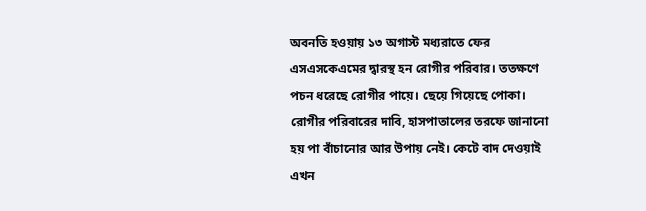অবনতি হওয়ায় ১৩ অগাস্ট মধ্যরাতে ফের এসএসকেএমের দ্বারস্থ হন রোগীর পরিবার। ততক্ষণে পচন ধরেছে রোগীর পায়ে। ছেয়ে গিয়েছে পোকা। রোগীর পরিবারের দাবি, হাসপাতালের তরফে জানানো হয় পা বাঁচানোর আর উপায় নেই। কেটে বাদ দেওয়াই এখন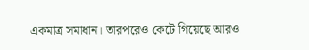একমাত্র সমাধান। তারপরেও কেটে গিয়েছে আরও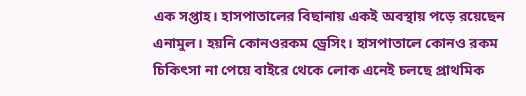এক সপ্তাহ। হাসপাতালের বিছানায় একই অবস্থায় পড়ে রয়েছেন এনামুল। হয়নি কোনওরকম ড্রেসিং। হাসপাতালে কোনও রকম চিকিৎসা না পেয়ে বাইরে থেকে লোক এনেই চলছে প্রাথমিক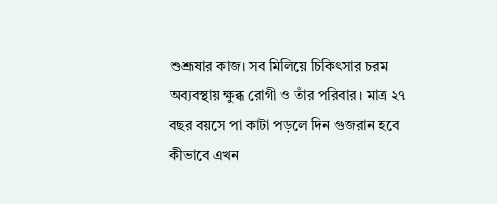শুশ্রূষার কাজ। সব মিলিয়ে চিকিৎসার চরম অব্যবস্থায় ক্ষুব্ধ রোগী ও তাঁর পরিবার। মাত্র ২৭ বছর বয়সে পা কাটা পড়লে দিন গুজরান হবে কীভাবে এখন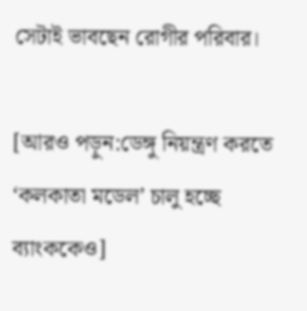সেটাই ভাবছেন রোগীর পরিবার।

[আরও পড়ুন:ডেঙ্গু নিয়ন্ত্রণ করতে ‘কলকাতা মডেল’ চালু হচ্ছে ব্যাংককেও]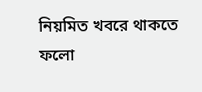নিয়মিত খবরে থাকতে ফলো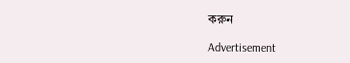করুন

Advertisement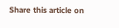Share this article on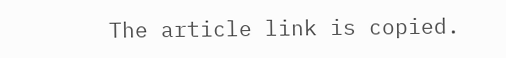The article link is copied.